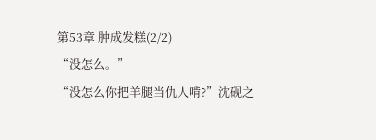第53章 肿成发糕(2/2)
“没怎么。”
“没怎么你把羊腿当仇人啃?”沈砚之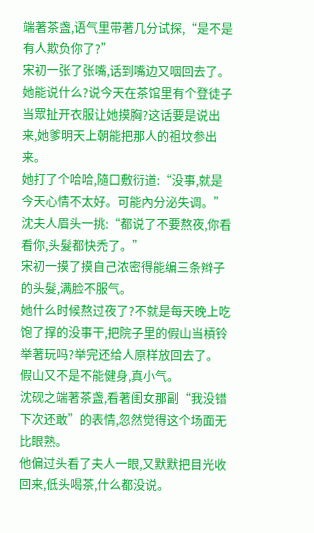端著茶盏,语气里带著几分试探,“是不是有人欺负你了?”
宋初一张了张嘴,话到嘴边又咽回去了。
她能说什么?说今天在茶馆里有个登徒子当眾扯开衣服让她摸胸?这话要是说出来,她爹明天上朝能把那人的祖坟参出来。
她打了个哈哈,隨口敷衍道:“没事,就是今天心情不太好。可能內分泌失调。”
沈夫人眉头一挑:“都说了不要熬夜,你看看你,头髮都快禿了。”
宋初一摸了摸自己浓密得能编三条辫子的头髮,满脸不服气。
她什么时候熬过夜了?不就是每天晚上吃饱了撑的没事干,把院子里的假山当槓铃举著玩吗?举完还给人原样放回去了。
假山又不是不能健身,真小气。
沈砚之端著茶盏,看著闺女那副“我没错下次还敢”的表情,忽然觉得这个场面无比眼熟。
他偏过头看了夫人一眼,又默默把目光收回来,低头喝茶,什么都没说。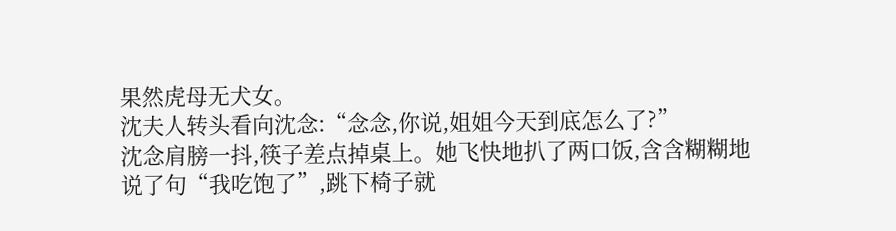果然虎母无犬女。
沈夫人转头看向沈念:“念念,你说,姐姐今天到底怎么了?”
沈念肩膀一抖,筷子差点掉桌上。她飞快地扒了两口饭,含含糊糊地说了句“我吃饱了”,跳下椅子就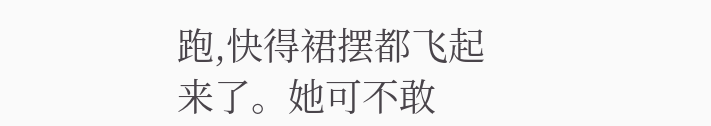跑,快得裙摆都飞起来了。她可不敢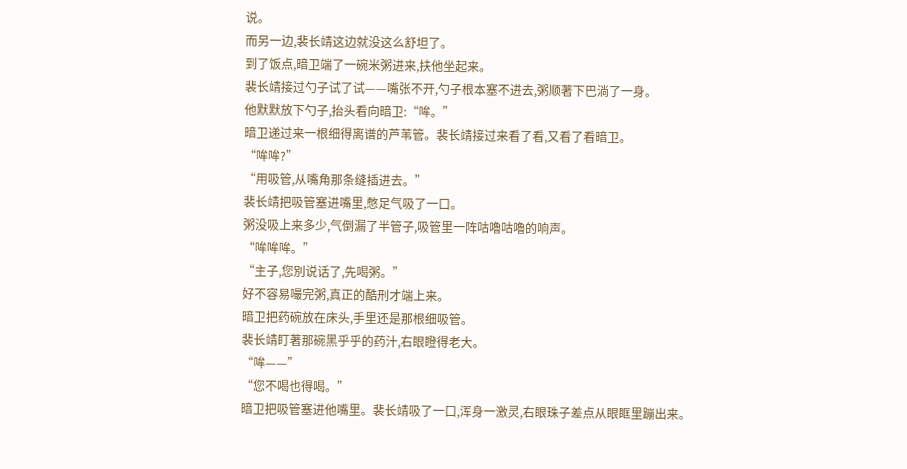说。
而另一边,裴长靖这边就没这么舒坦了。
到了饭点,暗卫端了一碗米粥进来,扶他坐起来。
裴长靖接过勺子试了试——嘴张不开,勺子根本塞不进去,粥顺著下巴淌了一身。
他默默放下勺子,抬头看向暗卫:“哞。”
暗卫递过来一根细得离谱的芦苇管。裴长靖接过来看了看,又看了看暗卫。
“哞哞?”
“用吸管,从嘴角那条缝插进去。”
裴长靖把吸管塞进嘴里,憋足气吸了一口。
粥没吸上来多少,气倒漏了半管子,吸管里一阵咕嚕咕嚕的响声。
“哞哞哞。”
“主子,您別说话了,先喝粥。”
好不容易嘬完粥,真正的酷刑才端上来。
暗卫把药碗放在床头,手里还是那根细吸管。
裴长靖盯著那碗黑乎乎的药汁,右眼瞪得老大。
“哞——”
“您不喝也得喝。”
暗卫把吸管塞进他嘴里。裴长靖吸了一口,浑身一激灵,右眼珠子差点从眼眶里蹦出来。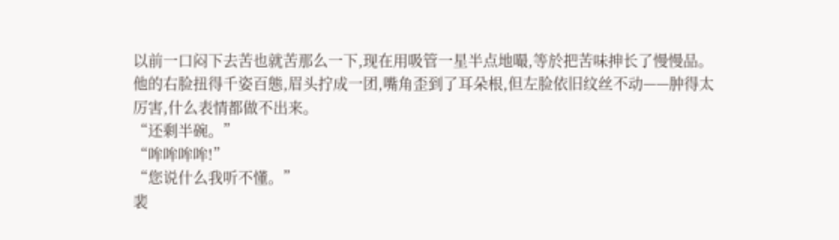以前一口闷下去苦也就苦那么一下,现在用吸管一星半点地嘬,等於把苦味抻长了慢慢品。
他的右脸扭得千姿百態,眉头拧成一团,嘴角歪到了耳朵根,但左脸依旧纹丝不动——肿得太厉害,什么表情都做不出来。
“还剩半碗。”
“哞哞哞哞!”
“您说什么我听不懂。”
裴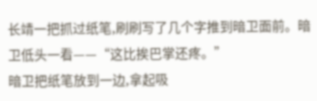长靖一把抓过纸笔,刷刷写了几个字推到暗卫面前。暗卫低头一看——“这比挨巴掌还疼。”
暗卫把纸笔放到一边,拿起吸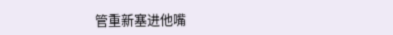管重新塞进他嘴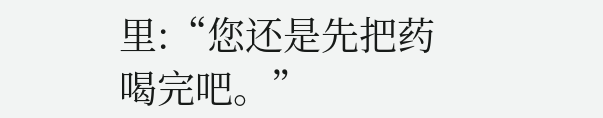里:“您还是先把药喝完吧。”